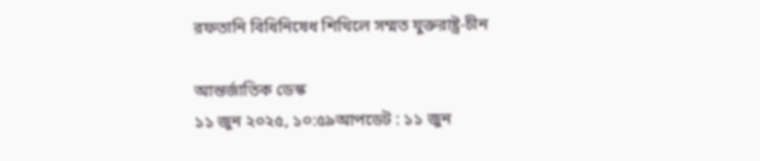রফতানি বিধিনিষেধ শিথিলে সম্মত যুক্তরাষ্ট্র-চীন

আন্তর্জাতিক ডেস্ক
১১ জুন ২০২৫, ১০:৫৯আপডেট : ১১ জুন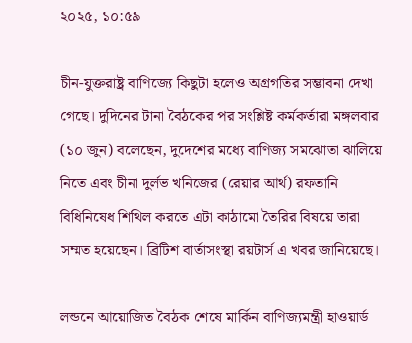২০২৫, ১০:৫৯

চীন-যুক্তরাষ্ট্র বাণিজ্যে কিছুটা হলেও অগ্রগতির সম্ভাবনা দেখা গেছে। দুদিনের টানা বৈঠকের পর সংশ্লিষ্ট কর্মকর্তারা মঙ্গলবার (১০ জুন) বলেছেন, দুদেশের মধ্যে বাণিজ্য সমঝোতা ঝালিয়ে নিতে এবং চীনা দুর্লভ খনিজের (রেয়ার আর্থ) রফতানি বিধিনিষেধ শিথিল করতে এটা কাঠামো তৈরির বিষয়ে তারা সম্মত হয়েছেন। ব্রিটিশ বার্তাসংস্থা রয়টার্স এ খবর জানিয়েছে।

লন্ডনে আয়োজিত বৈঠক শেষে মার্কিন বাণিজ্যমন্ত্রী হাওয়ার্ড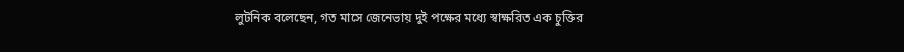লুটনিক বলেছেন, গত মাসে জেনেভায় দুই পক্ষের মধ্যে স্বাক্ষরিত এক চুক্তির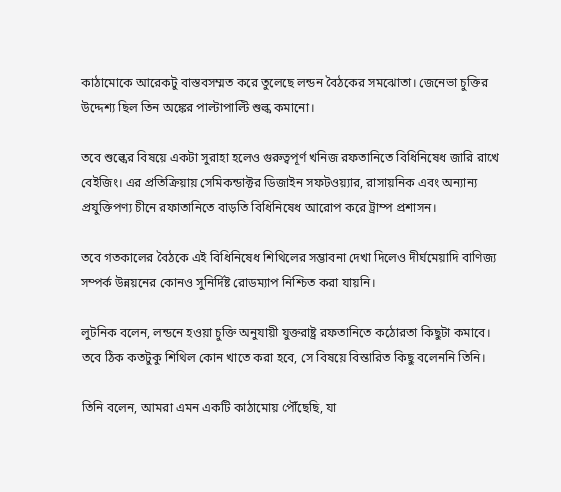কাঠামোকে আরেকটু বাস্তবসম্মত করে তুলেছে লন্ডন বৈঠকের সমঝোতা। জেনেভা চুক্তির উদ্দেশ্য ছিল তিন অঙ্কের পাল্টাপাল্টি শুল্ক কমানো।

তবে শুল্কের বিষয়ে একটা সুরাহা হলেও গুরুত্বপূর্ণ খনিজ রফতানিতে বিধিনিষেধ জারি রাখে বেইজিং। এর প্রতিক্রিয়ায় সেমিকন্ডাক্টর ডিজাইন সফটওয়্যার, রাসায়নিক এবং অন্যান্য প্রযুক্তিপণ্য চীনে রফাতানিতে বাড়তি বিধিনিষেধ আরোপ করে ট্রাম্প প্রশাসন।

তবে গতকালের বৈঠকে এই বিধিনিষেধ শিথিলের সম্ভাবনা দেখা দিলেও দীর্ঘমেয়াদি বাণিজ্য সম্পর্ক উন্নয়নের কোনও সুনির্দিষ্ট রোডম্যাপ নিশ্চিত করা যায়নি।

লুটনিক বলেন, লন্ডনে হওয়া চুক্তি অনুযায়ী যুক্তরাষ্ট্র রফতানিতে কঠোরতা কিছুটা কমাবে। তবে ঠিক কতটুকু শিথিল কোন খাতে করা হবে, সে বিষয়ে বিস্তারিত কিছু বলেননি তিনি।

তিনি বলেন, আমরা এমন একটি কাঠামোয় পৌঁছেছি, যা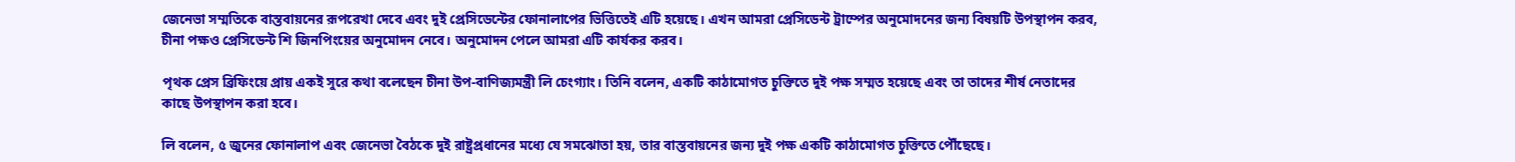জেনেভা সম্মতিকে বাস্তবায়নের রূপরেখা দেবে এবং দুই প্রেসিডেন্টের ফোনালাপের ভিত্তিতেই এটি হয়েছে। এখন আমরা প্রেসিডেন্ট ট্রাম্পের অনুমোদনের জন্য বিষয়টি উপস্থাপন করব, চীনা পক্ষও প্রেসিডেন্ট শি জিনপিংয়ের অনুমোদন নেবে। অনুমোদন পেলে আমরা এটি কার্যকর করব।

পৃথক প্রেস ব্রিফিংয়ে প্রায় একই সুরে কথা বলেছেন চীনা উপ-বাণিজ্যমন্ত্রী লি চেংগ্যাং। তিনি বলেন, একটি কাঠামোগত চুক্তিতে দুই পক্ষ সম্মত হয়েছে এবং তা তাদের শীর্ষ নেতাদের কাছে উপস্থাপন করা হবে।

লি বলেন, ৫ জুনের ফোনালাপ এবং জেনেভা বৈঠকে দুই রাষ্ট্রপ্রধানের মধ্যে যে সমঝোতা হয়, তার বাস্তবায়নের জন্য দুই পক্ষ একটি কাঠামোগত চুক্তিতে পৌঁছেছে।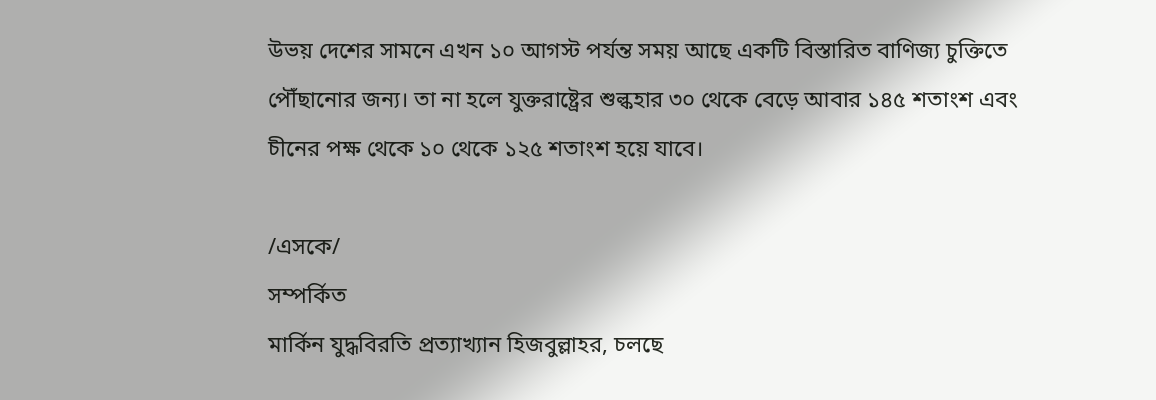উভয় দেশের সামনে এখন ১০ আগস্ট পর্যন্ত সময় আছে একটি বিস্তারিত বাণিজ্য চুক্তিতে পৌঁছানোর জন্য। তা না হলে যুক্তরাষ্ট্রের শুল্কহার ৩০ থেকে বেড়ে আবার ১৪৫ শতাংশ এবং চীনের পক্ষ থেকে ১০ থেকে ১২৫ শতাংশ হয়ে যাবে।

/এসকে/
সম্পর্কিত
মার্কিন যুদ্ধবিরতি প্রত্যাখ্যান হিজবুল্লাহর, চলছে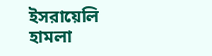ইসরায়েলি হামলা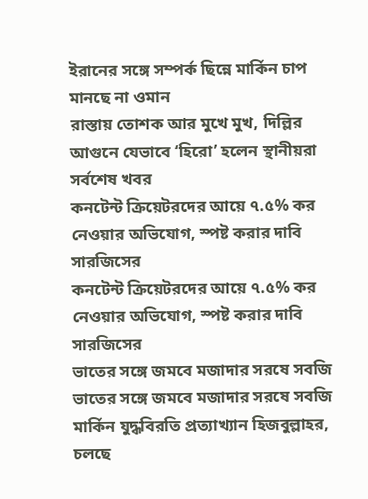ইরানের সঙ্গে সম্পর্ক ছিন্নে মার্কিন চাপ মানছে না ওমান
রাস্তায় তোশক আর মুখে মুখ, দিল্লির আগুনে যেভাবে ‘হিরো’ হলেন স্থানীয়রা
সর্বশেষ খবর
কনটেন্ট ক্রিয়েটরদের আয়ে ৭.৫% কর নেওয়ার অভিযোগ, স্পষ্ট করার দাবি সারজিসের
কনটেন্ট ক্রিয়েটরদের আয়ে ৭.৫% কর নেওয়ার অভিযোগ, স্পষ্ট করার দাবি সারজিসের
ভাতের সঙ্গে জমবে মজাদার সরষে সবজি
ভাতের সঙ্গে জমবে মজাদার সরষে সবজি
মার্কিন যুদ্ধবিরতি প্রত্যাখ্যান হিজবুল্লাহর, চলছে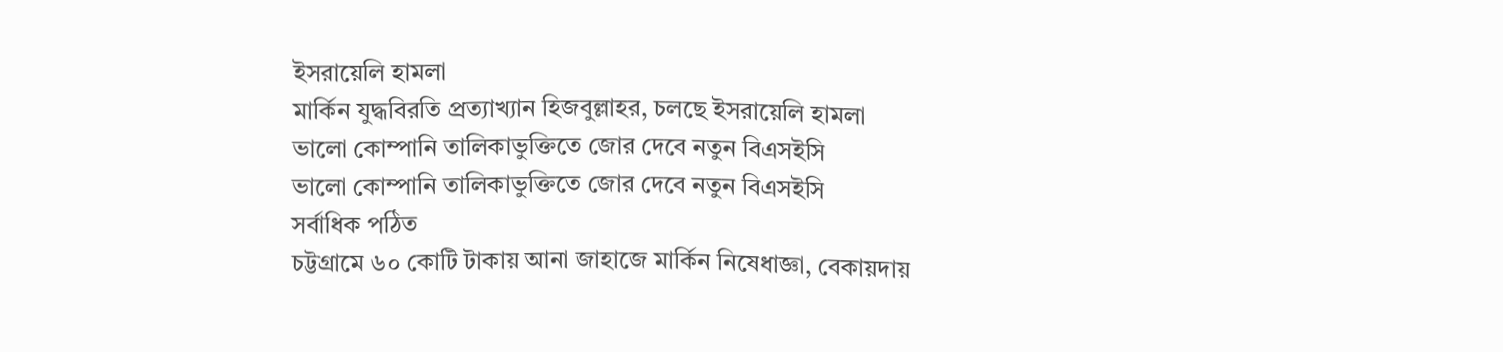ইসরায়েলি হামলা
মার্কিন যুদ্ধবিরতি প্রত্যাখ্যান হিজবুল্লাহর, চলছে ইসরায়েলি হামলা
ভালো কোম্পানি তালিকাভুক্তিতে জোর দেবে নতুন বিএসইসি
ভালো কোম্পানি তালিকাভুক্তিতে জোর দেবে নতুন বিএসইসি
সর্বাধিক পঠিত
চট্টগ্রামে ৬০ কোটি টাকায় আনা জাহাজে মার্কিন নিষেধাজ্ঞা, বেকায়দায়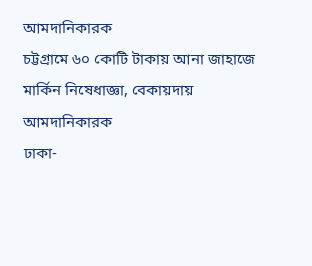আমদানিকারক
চট্টগ্রামে ৬০ কোটি টাকায় আনা জাহাজে মার্কিন নিষেধাজ্ঞা, বেকায়দায় আমদানিকারক
ঢাকা-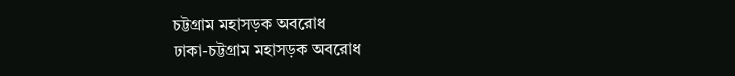চট্টগ্রাম মহাসড়ক অবরোধ
ঢাকা-চট্টগ্রাম মহাসড়ক অবরোধ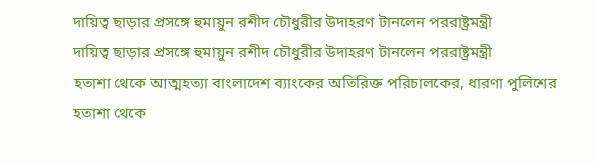দায়িত্ব ছাড়ার প্রসঙ্গে হুমায়ুন রশীদ চৌধুরীর উদাহরণ টানলেন পররাষ্ট্রমন্ত্রী
দায়িত্ব ছাড়ার প্রসঙ্গে হুমায়ুন রশীদ চৌধুরীর উদাহরণ টানলেন পররাষ্ট্রমন্ত্রী
হতাশা থেকে আত্মহত্যা বাংলাদেশ ব্যাংকের অতিরিক্ত পরিচালকের, ধারণা পুলিশের
হতাশা থেকে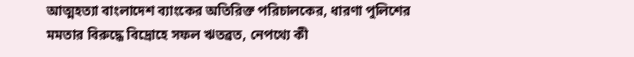আত্মহত্যা বাংলাদেশ ব্যাংকের অতিরিক্ত পরিচালকের, ধারণা পুলিশের
মমতার বিরুদ্ধে বিদ্রোহে সফল ঋতব্রত, নেপথ্যে কী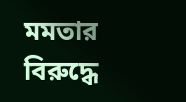মমতার বিরুদ্ধে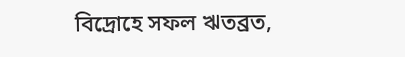বিদ্রোহে সফল ঋতব্রত,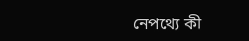নেপথ্যে কী